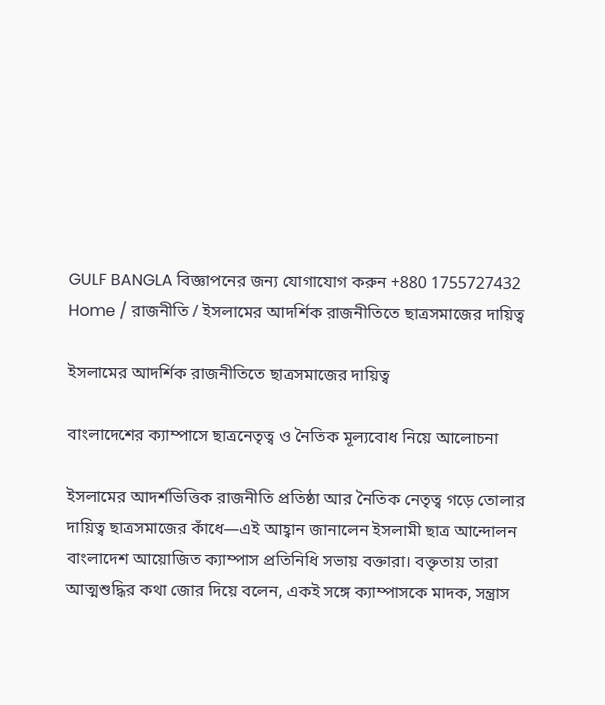GULF BANGLA বিজ্ঞাপনের জন্য যোগাযোগ করুন +880 1755727432
Home / রাজনীতি / ইসলামের আদর্শিক রাজনীতিতে ছাত্রসমাজের দায়িত্ব

ইসলামের আদর্শিক রাজনীতিতে ছাত্রসমাজের দায়িত্ব

বাংলাদেশের ক্যাম্পাসে ছাত্রনেতৃত্ব ও নৈতিক মূল্যবোধ নিয়ে আলোচনা

ইসলামের আদর্শভিত্তিক রাজনীতি প্রতিষ্ঠা আর নৈতিক নেতৃত্ব গড়ে তোলার দায়িত্ব ছাত্রসমাজের কাঁধে—এই আহ্বান জানালেন ইসলামী ছাত্র আন্দোলন বাংলাদেশ আয়োজিত ক্যাম্পাস প্রতিনিধি সভায় বক্তারা। বক্তৃতায় তারা আত্মশুদ্ধির কথা জোর দিয়ে বলেন, একই সঙ্গে ক্যাম্পাসকে মাদক, সন্ত্রাস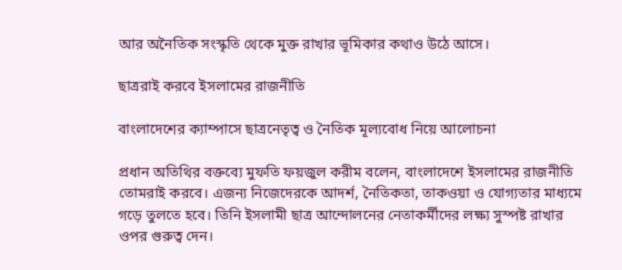আর অনৈতিক সংস্কৃতি থেকে মুক্ত রাখার ভূমিকার কথাও উঠে আসে।

ছাত্ররাই করবে ইসলামের রাজনীতি

বাংলাদেশের ক্যাম্পাসে ছাত্রনেতৃত্ব ও নৈতিক মূল্যবোধ নিয়ে আলোচনা

প্রধান অতিথির বক্তব্যে মুফতি ফয়জুল করীম বলেন, বাংলাদেশে ইসলামের রাজনীতি তোমরাই করবে। এজন্য নিজেদেরকে আদর্শ, নৈতিকতা, তাকওয়া ও যোগ্যতার মাধ্যমে গড়ে তুলতে হবে। তিনি ইসলামী ছাত্র আন্দোলনের নেতাকর্মীদের লক্ষ্য সুস্পষ্ট রাখার ওপর গুরুত্ব দেন।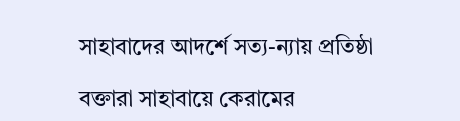সাহাবাদের আদর্শে সত্য-ন্যায় প্রতিষ্ঠা

বক্তারা সাহাবায়ে কেরামের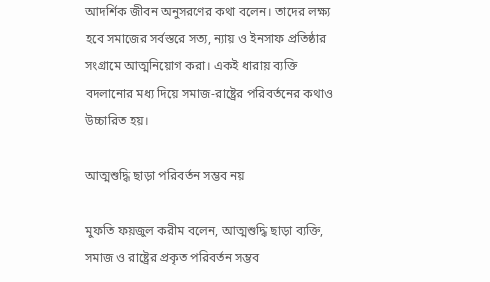আদর্শিক জীবন অনুসরণের কথা বলেন। তাদের লক্ষ্য হবে সমাজের সর্বস্তরে সত্য, ন্যায় ও ইনসাফ প্রতিষ্ঠার সংগ্রামে আত্মনিয়োগ করা। একই ধারায় ব্যক্তি বদলানোর মধ্য দিয়ে সমাজ-রাষ্ট্রের পরিবর্তনের কথাও উচ্চারিত হয়।

আত্মশুদ্ধি ছাড়া পরিবর্তন সম্ভব নয়

মুফতি ফয়জুল করীম বলেন, আত্মশুদ্ধি ছাড়া ব্যক্তি, সমাজ ও রাষ্ট্রের প্রকৃত পরিবর্তন সম্ভব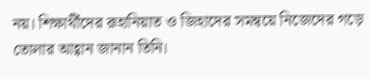নয়। শিক্ষার্থীদের রূহানিয়াত ও জিহাদের সমন্বয়ে নিজেদের গড়ে তোলার আহ্বান জানান তিনি।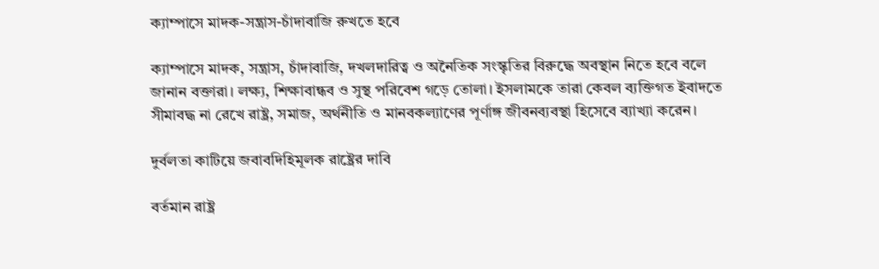ক্যাম্পাসে মাদক-সন্ত্রাস-চাঁদাবাজি রুখতে হবে

ক্যাম্পাসে মাদক, সন্ত্রাস, চাঁদাবাজি, দখলদারিত্ব ও অনৈতিক সংস্কৃতির বিরুদ্ধে অবস্থান নিতে হবে বলে জানান বক্তারা। লক্ষ্য, শিক্ষাবান্ধব ও সুস্থ পরিবেশ গড়ে তোলা। ইসলামকে তারা কেবল ব্যক্তিগত ইবাদতে সীমাবদ্ধ না রেখে রাষ্ট্র, সমাজ, অর্থনীতি ও মানবকল্যাণের পূর্ণাঙ্গ জীবনব্যবস্থা হিসেবে ব্যাখ্যা করেন।

দুর্বলতা কাটিয়ে জবাবদিহিমূলক রাষ্ট্রের দাবি

বর্তমান রাষ্ট্র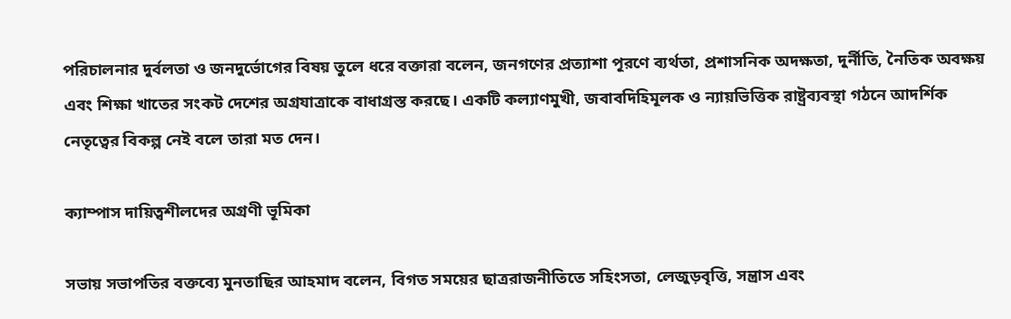পরিচালনার দুর্বলতা ও জনদুর্ভোগের বিষয় তুলে ধরে বক্তারা বলেন, জনগণের প্রত্যাশা পূরণে ব্যর্থতা, প্রশাসনিক অদক্ষতা, দুর্নীতি, নৈতিক অবক্ষয় এবং শিক্ষা খাতের সংকট দেশের অগ্রযাত্রাকে বাধাগ্রস্ত করছে। একটি কল্যাণমুখী, জবাবদিহিমূলক ও ন্যায়ভিত্তিক রাষ্ট্রব্যবস্থা গঠনে আদর্শিক নেতৃত্বের বিকল্প নেই বলে তারা মত দেন।

ক্যাম্পাস দায়িত্বশীলদের অগ্রণী ভূমিকা

সভায় সভাপতির বক্তব্যে মুনতাছির আহমাদ বলেন, বিগত সময়ের ছাত্ররাজনীতিতে সহিংসতা, লেজুড়বৃত্তি, সন্ত্রাস এবং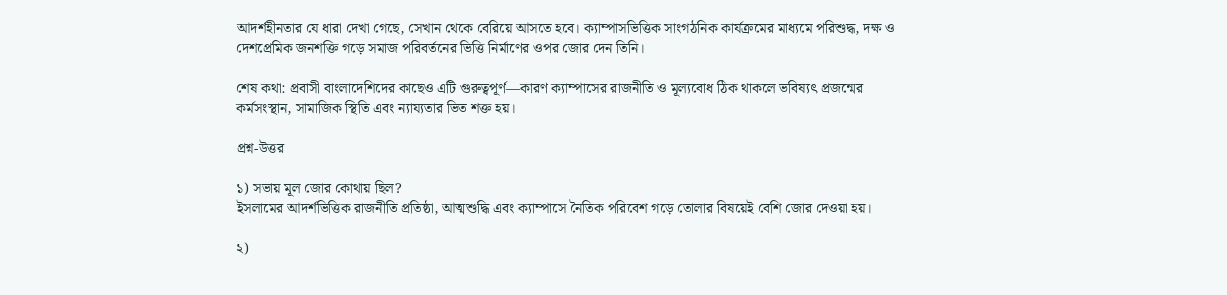আদর্শহীনতার যে ধারা দেখা গেছে, সেখান থেকে বেরিয়ে আসতে হবে। ক্যাম্পাসভিত্তিক সাংগঠনিক কার্যক্রমের মাধ্যমে পরিশুদ্ধ, দক্ষ ও দেশপ্রেমিক জনশক্তি গড়ে সমাজ পরিবর্তনের ভিত্তি নির্মাণের ওপর জোর দেন তিনি।

শেষ কথা: প্রবাসী বাংলাদেশিদের কাছেও এটি গুরুত্বপূর্ণ—কারণ ক্যাম্পাসের রাজনীতি ও মূল্যবোধ ঠিক থাকলে ভবিষ্যৎ প্রজন্মের কর্মসংস্থান, সামাজিক স্থিতি এবং ন্যায্যতার ভিত শক্ত হয়।

প্রশ্ন-উত্তর

১) সভায় মূল জোর কোথায় ছিল?
ইসলামের আদর্শভিত্তিক রাজনীতি প্রতিষ্ঠা, আত্মশুদ্ধি এবং ক্যাম্পাসে নৈতিক পরিবেশ গড়ে তোলার বিষয়েই বেশি জোর দেওয়া হয়।

২)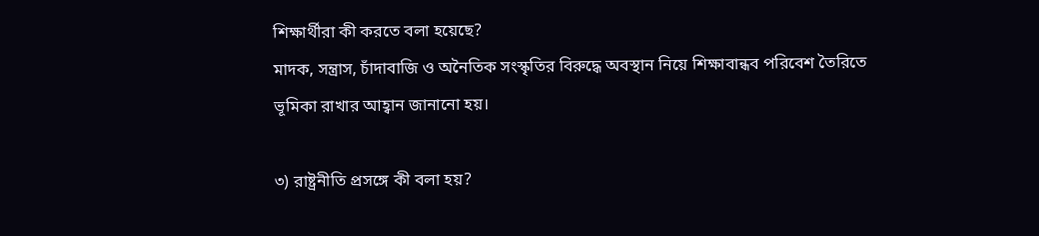শিক্ষার্থীরা কী করতে বলা হয়েছে?
মাদক, সন্ত্রাস, চাঁদাবাজি ও অনৈতিক সংস্কৃতির বিরুদ্ধে অবস্থান নিয়ে শিক্ষাবান্ধব পরিবেশ তৈরিতে ভূমিকা রাখার আহ্বান জানানো হয়।

৩) রাষ্ট্রনীতি প্রসঙ্গে কী বলা হয়?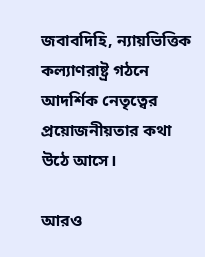জবাবদিহি, ন্যায়ভিত্তিক কল্যাণরাষ্ট্র গঠনে আদর্শিক নেতৃত্বের প্রয়োজনীয়তার কথা উঠে আসে।

আরও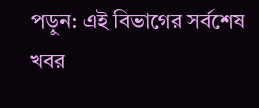পড়ুন: এই বিভাগের সর্বশেষ খবর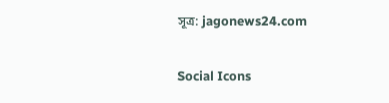সূত্র: jagonews24.com

Social Icons